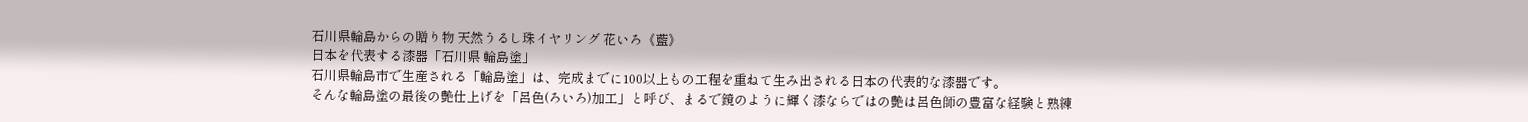石川県輪島からの贈り物 天然うるし珠イヤリング 花いろ《藍》
日本を代表する漆器「石川県 輪島塗」
石川県輪島市で生産される「輪島塗」は、完成までに100以上もの工程を重ねて生み出される日本の代表的な漆器です。
そんな輪島塗の最後の艶仕上げを「呂色(ろいろ)加工」と呼び、まるで鏡のように輝く漆ならではの艶は呂色師の豊富な経験と熟練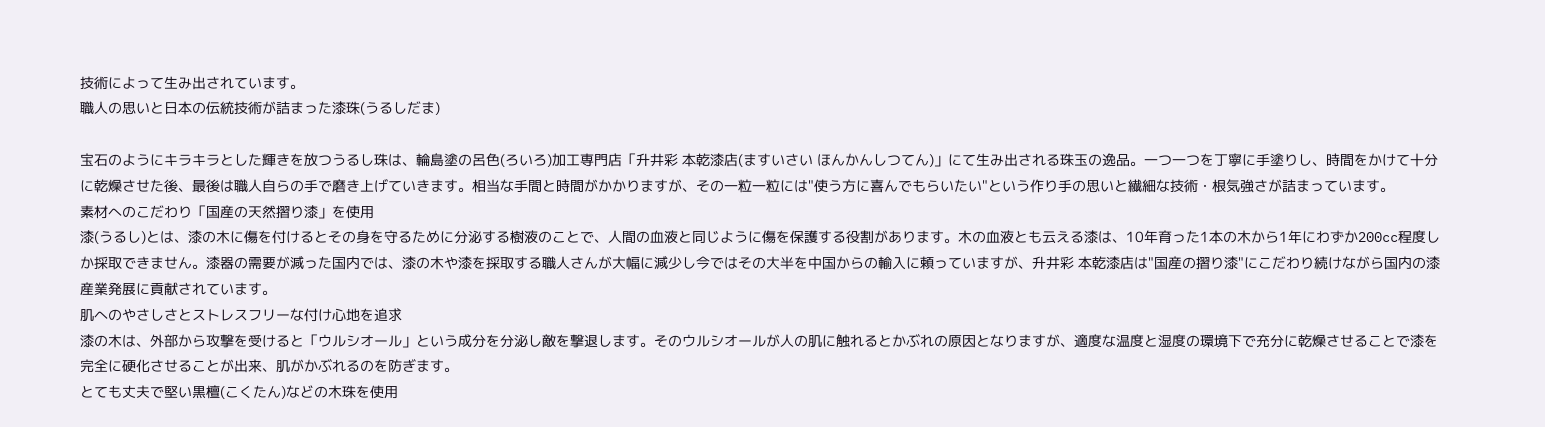技術によって生み出されています。
職人の思いと日本の伝統技術が詰まった漆珠(うるしだま)

宝石のようにキラキラとした輝きを放つうるし珠は、輪島塗の呂色(ろいろ)加工専門店「升井彩 本乾漆店(ますいさい ほんかんしつてん)」にて生み出される珠玉の逸品。一つ一つを丁寧に手塗りし、時間をかけて十分に乾燥させた後、最後は職人自らの手で磨き上げていきます。相当な手間と時間がかかりますが、その一粒一粒には"使う方に喜んでもらいたい"という作り手の思いと繊細な技術・根気強さが詰まっています。
素材へのこだわり「国産の天然摺り漆」を使用
漆(うるし)とは、漆の木に傷を付けるとその身を守るために分泌する樹液のことで、人間の血液と同じように傷を保護する役割があります。木の血液とも云える漆は、10年育った1本の木から1年にわずか200cc程度しか採取できません。漆器の需要が減った国内では、漆の木や漆を採取する職人さんが大幅に減少し今ではその大半を中国からの輸入に頼っていますが、升井彩 本乾漆店は"国産の摺り漆"にこだわり続けながら国内の漆産業発展に貢献されています。
肌へのやさしさとストレスフリーな付け心地を追求
漆の木は、外部から攻撃を受けると「ウルシオール」という成分を分泌し敵を撃退します。そのウルシオールが人の肌に触れるとかぶれの原因となりますが、適度な温度と湿度の環境下で充分に乾燥させることで漆を完全に硬化させることが出来、肌がかぶれるのを防ぎます。
とても丈夫で堅い黒檀(こくたん)などの木珠を使用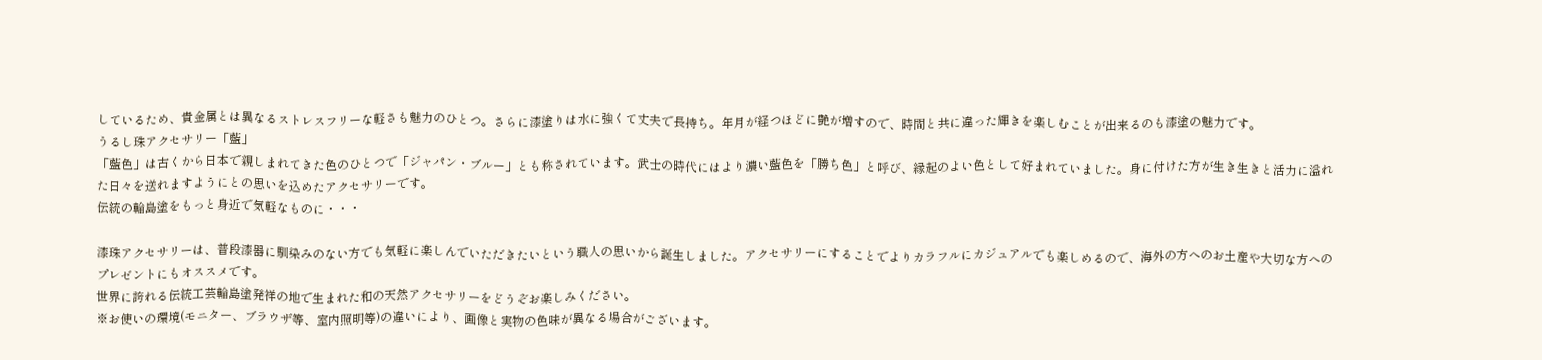しているため、貴金属とは異なるストレスフリーな軽さも魅力のひとつ。さらに漆塗りは水に強くて丈夫で長持ち。年月が経つほどに艶が増すので、時間と共に違った輝きを楽しむことが出来るのも漆塗の魅力です。
うるし珠アクセサリー「藍」
「藍色」は古くから日本で親しまれてきた色のひとつで「ジャパン・ブルー」とも称されています。武士の時代にはより濃い藍色を「勝ち色」と呼び、縁起のよい色として好まれていました。身に付けた方が生き生きと活力に溢れた日々を送れますようにとの思いを込めたアクセサリーです。
伝統の輪島塗をもっと身近で気軽なものに・・・

漆珠アクセサリーは、普段漆器に馴染みのない方でも気軽に楽しんでいただきたいという職人の思いから誕生しました。アクセサリーにすることでよりカラフルにカジュアルでも楽しめるので、海外の方へのお土産や大切な方へのプレゼントにもオススメです。
世界に誇れる伝統工芸輪島塗発祥の地で生まれた和の天然アクセサリーをどうぞお楽しみください。
※お使いの環境(モニター、ブラウザ等、室内照明等)の違いにより、画像と実物の色味が異なる場合がございます。